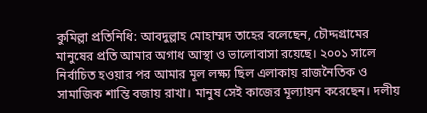কুমিল্লা প্রতিনিধি: আবদুল্লাহ মোহাম্মদ তাহের বলেছেন, চৌদ্দগ্রামের মানুষের প্রতি আমার অগাধ আস্থা ও ভালোবাসা রয়েছে। ২০০১ সালে নির্বাচিত হওয়ার পর আমার মূল লক্ষ্য ছিল এলাকায় রাজনৈতিক ও সামাজিক শান্তি বজায় রাখা। মানুষ সেই কাজের মূল্যায়ন করেছেন। দলীয়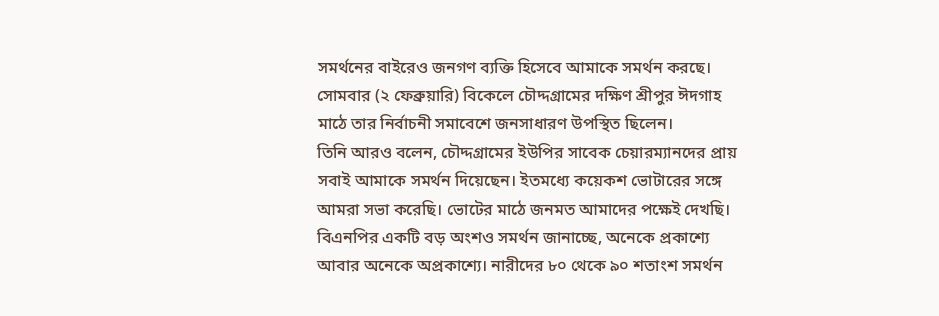সমর্থনের বাইরেও জনগণ ব্যক্তি হিসেবে আমাকে সমর্থন করছে।
সোমবার (২ ফেব্রুয়ারি) বিকেলে চৌদ্দগ্রামের দক্ষিণ শ্রীপুর ঈদগাহ মাঠে তার নির্বাচনী সমাবেশে জনসাধারণ উপস্থিত ছিলেন।
তিনি আরও বলেন, চৌদ্দগ্রামের ইউপির সাবেক চেয়ারম্যানদের প্রায় সবাই আমাকে সমর্থন দিয়েছেন। ইতমধ্যে কয়েকশ ভোটারের সঙ্গে আমরা সভা করেছি। ভোটের মাঠে জনমত আমাদের পক্ষেই দেখছি। বিএনপির একটি বড় অংশও সমর্থন জানাচ্ছে, অনেকে প্রকাশ্যে আবার অনেকে অপ্রকাশ্যে। নারীদের ৮০ থেকে ৯০ শতাংশ সমর্থন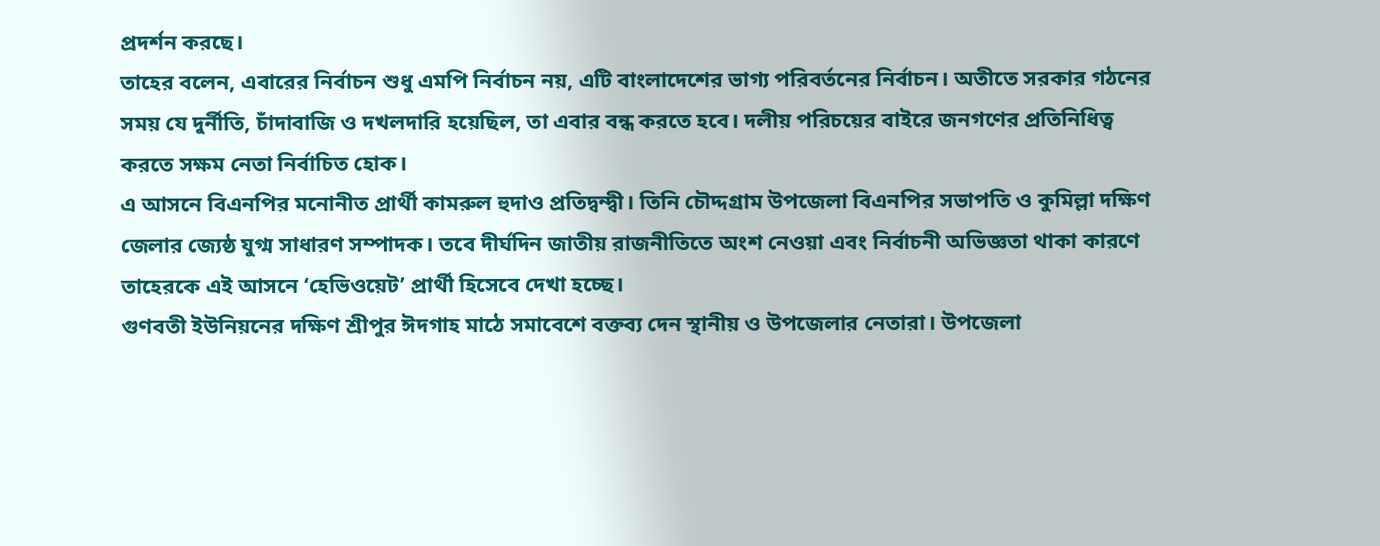প্রদর্শন করছে।
তাহের বলেন, এবারের নির্বাচন শুধু এমপি নির্বাচন নয়, এটি বাংলাদেশের ভাগ্য পরিবর্তনের নির্বাচন। অতীতে সরকার গঠনের সময় যে দুর্নীতি, চাঁদাবাজি ও দখলদারি হয়েছিল, তা এবার বন্ধ করতে হবে। দলীয় পরিচয়ের বাইরে জনগণের প্রতিনিধিত্ব করতে সক্ষম নেতা নির্বাচিত হোক।
এ আসনে বিএনপির মনোনীত প্রার্থী কামরুল হুদাও প্রতিদ্বন্দ্বী। তিনি চৌদ্দগ্রাম উপজেলা বিএনপির সভাপতি ও কুমিল্লা দক্ষিণ জেলার জ্যেষ্ঠ যুগ্ম সাধারণ সম্পাদক। তবে দীর্ঘদিন জাতীয় রাজনীতিতে অংশ নেওয়া এবং নির্বাচনী অভিজ্ঞতা থাকা কারণে তাহেরকে এই আসনে ‘হেভিওয়েট’ প্রার্থী হিসেবে দেখা হচ্ছে।
গুণবতী ইউনিয়নের দক্ষিণ শ্রীপুর ঈদগাহ মাঠে সমাবেশে বক্তব্য দেন স্থানীয় ও উপজেলার নেতারা। উপজেলা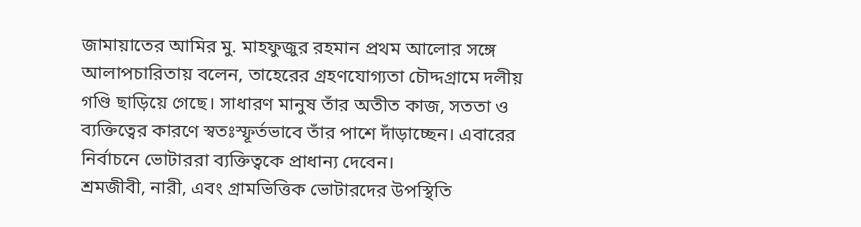জামায়াতের আমির মু. মাহফুজুর রহমান প্রথম আলোর সঙ্গে আলাপচারিতায় বলেন, তাহেরের গ্রহণযোগ্যতা চৌদ্দগ্রামে দলীয় গণ্ডি ছাড়িয়ে গেছে। সাধারণ মানুষ তাঁর অতীত কাজ, সততা ও ব্যক্তিত্বের কারণে স্বতঃস্ফূর্তভাবে তাঁর পাশে দাঁড়াচ্ছেন। এবারের নির্বাচনে ভোটাররা ব্যক্তিত্বকে প্রাধান্য দেবেন।
শ্রমজীবী, নারী, এবং গ্রামভিত্তিক ভোটারদের উপস্থিতি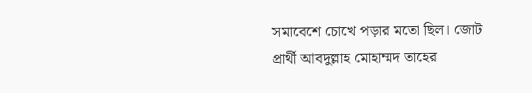সমাবেশে চোখে পড়ার মতো ছিল। জোট প্রার্থী আবদুল্লাহ মোহাম্মদ তাহের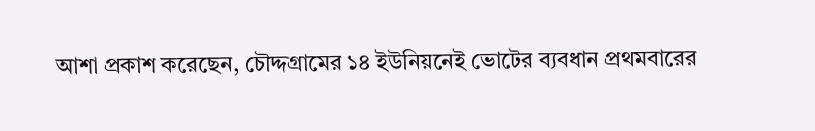আশা প্রকাশ করেছেন, চৌদ্দগ্রামের ১৪ ইউনিয়নেই ভোটের ব্যবধান প্রথমবারের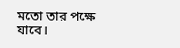মতো তার পক্ষে যাবে।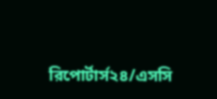রিপোর্টার্স২৪/এসসি